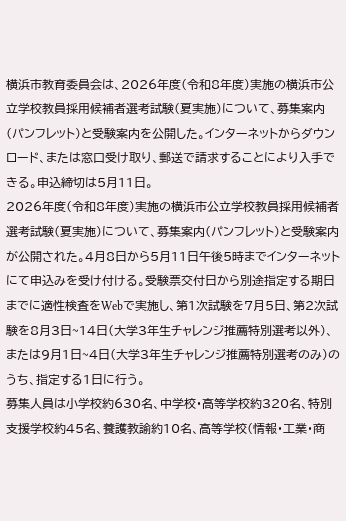横浜市教育委員会は、2026年度(令和8年度)実施の横浜市公立学校教員採用候補者選考試験(夏実施)について、募集案内(パンフレット)と受験案内を公開した。インターネットからダウンロード、または窓口受け取り、郵送で請求することにより入手できる。申込締切は5月11日。
2026年度(令和8年度)実施の横浜市公立学校教員採用候補者選考試験(夏実施)について、募集案内(パンフレット)と受験案内が公開された。4月8日から5月11日午後5時までインターネットにて申込みを受け付ける。受験票交付日から別途指定する期日までに適性検査をWebで実施し、第1次試験を7月5日、第2次試験を8月3日~14日(大学3年生チャレンジ推薦特別選考以外)、または9月1日~4日(大学3年生チャレンジ推薦特別選考のみ)のうち、指定する1日に行う。
募集人員は小学校約630名、中学校・高等学校約320名、特別支援学校約45名、養護教諭約10名、高等学校(情報・工業・商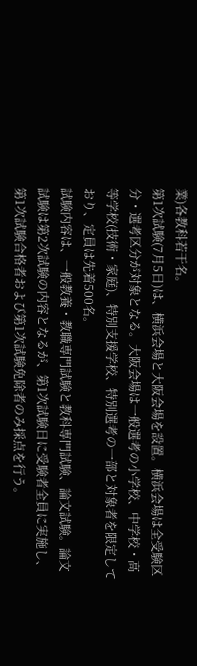業)各教科若干名。
第1次試験(7月5日)は、横浜会場と大阪会場を設置。横浜会場は全受験区分・選考区分が対象となる。大阪会場は一般選考の小学校、中学校・高等学校(技術・家庭)、特別支援学校、特別選考の一部と対象者を限定しており、定員は先着500名。
試験内容は、一般教養・教職専門試験と教科専門試験、論文試験。論文試験は第2次試験の内容となるが、第1次試験日に受験者全員に実施し、第1次試験合格者および第1次試験免除者のみ採点を行う。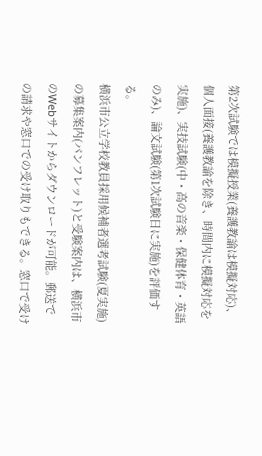第2次試験では模擬授業(養護教諭は模擬対応)、個人面接(養護教諭を除き、時間内に模擬対応を実施)、実技試験(中・高の音楽・保健体育・英語のみ)、論文試験(第1次試験日に実施)を評価する。
横浜市公立学校教員採用候補者選考試験(夏実施)の募集案内(パンフレット)と受験案内は、横浜市のWebサイトからダウンロードが可能。郵送での請求や窓口での受け取りもできる。窓口で受け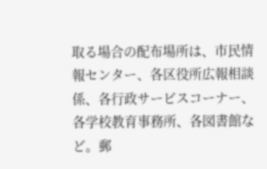取る場合の配布場所は、市民情報センター、各区役所広報相談係、各行政サービスコーナー、各学校教育事務所、各図書館など。郵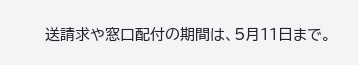送請求や窓口配付の期間は、5月11日まで。